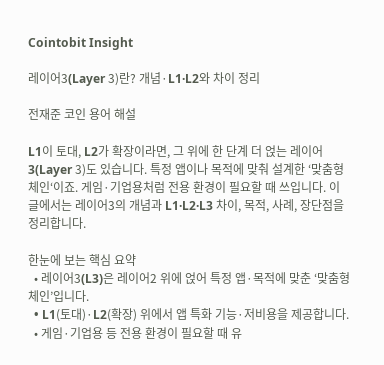Cointobit Insight

레이어3(Layer 3)란? 개념·L1·L2와 차이 정리

전재준 코인 용어 해설

L1이 토대, L2가 확장이라면, 그 위에 한 단계 더 얹는 레이어3(Layer 3)도 있습니다. 특정 앱이나 목적에 맞춰 설계한 ‘맞춤형 체인‘이죠. 게임·기업용처럼 전용 환경이 필요할 때 쓰입니다. 이 글에서는 레이어3의 개념과 L1·L2·L3 차이, 목적, 사례, 장단점을 정리합니다.

한눈에 보는 핵심 요약
  • 레이어3(L3)은 레이어2 위에 얹어 특정 앱·목적에 맞춘 ‘맞춤형 체인’입니다.
  • L1(토대)·L2(확장) 위에서 앱 특화 기능·저비용을 제공합니다.
  • 게임·기업용 등 전용 환경이 필요할 때 유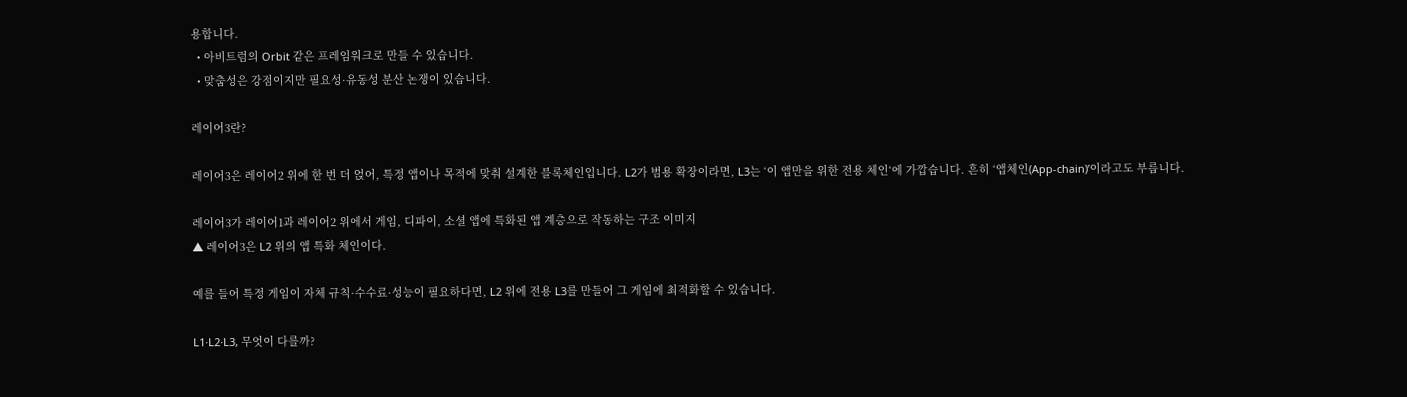용합니다.
  • 아비트럼의 Orbit 같은 프레임워크로 만들 수 있습니다.
  • 맞춤성은 강점이지만 필요성·유동성 분산 논쟁이 있습니다.

레이어3란?

레이어3은 레이어2 위에 한 번 더 얹어, 특정 앱이나 목적에 맞춰 설계한 블록체인입니다. L2가 범용 확장이라면, L3는 ‘이 앱만을 위한 전용 체인‘에 가깝습니다. 흔히 ‘앱체인(App-chain)’이라고도 부릅니다.

레이어3가 레이어1과 레이어2 위에서 게임, 디파이, 소셜 앱에 특화된 앱 계층으로 작동하는 구조 이미지
▲ 레이어3은 L2 위의 앱 특화 체인이다.

예를 들어 특정 게임이 자체 규칙·수수료·성능이 필요하다면, L2 위에 전용 L3를 만들어 그 게임에 최적화할 수 있습니다.

L1·L2·L3, 무엇이 다를까?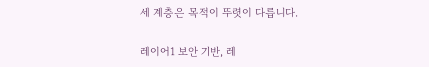세 계층은 목적이 뚜렷이 다릅니다.

레이어1 보안 기반, 레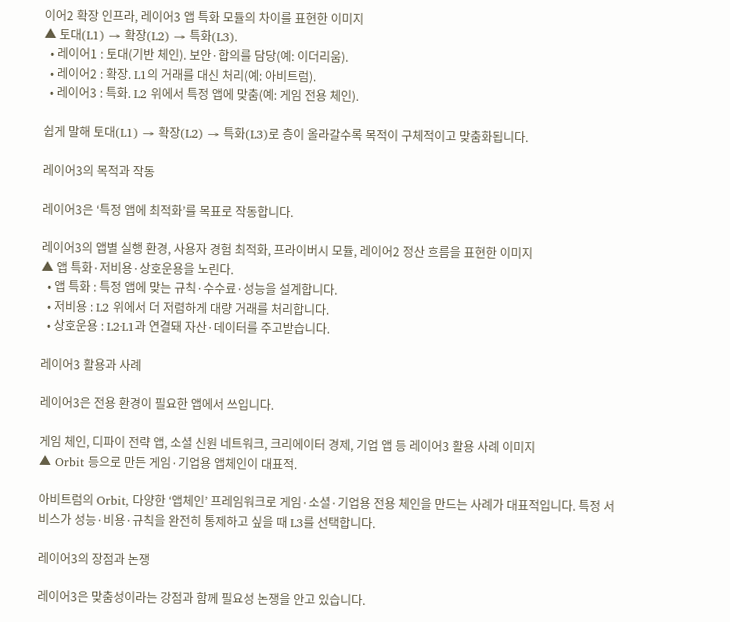이어2 확장 인프라, 레이어3 앱 특화 모듈의 차이를 표현한 이미지
▲ 토대(L1) → 확장(L2) → 특화(L3).
  • 레이어1 : 토대(기반 체인). 보안·합의를 담당(예: 이더리움).
  • 레이어2 : 확장. L1의 거래를 대신 처리(예: 아비트럼).
  • 레이어3 : 특화. L2 위에서 특정 앱에 맞춤(예: 게임 전용 체인).

쉽게 말해 토대(L1) → 확장(L2) → 특화(L3)로 층이 올라갈수록 목적이 구체적이고 맞춤화됩니다.

레이어3의 목적과 작동

레이어3은 ‘특정 앱에 최적화’를 목표로 작동합니다.

레이어3의 앱별 실행 환경, 사용자 경험 최적화, 프라이버시 모듈, 레이어2 정산 흐름을 표현한 이미지
▲ 앱 특화·저비용·상호운용을 노린다.
  • 앱 특화 : 특정 앱에 맞는 규칙·수수료·성능을 설계합니다.
  • 저비용 : L2 위에서 더 저렴하게 대량 거래를 처리합니다.
  • 상호운용 : L2·L1과 연결돼 자산·데이터를 주고받습니다.

레이어3 활용과 사례

레이어3은 전용 환경이 필요한 앱에서 쓰입니다.

게임 체인, 디파이 전략 앱, 소셜 신원 네트워크, 크리에이터 경제, 기업 앱 등 레이어3 활용 사례 이미지
▲ Orbit 등으로 만든 게임·기업용 앱체인이 대표적.

아비트럼의 Orbit, 다양한 ‘앱체인’ 프레임워크로 게임·소셜·기업용 전용 체인을 만드는 사례가 대표적입니다. 특정 서비스가 성능·비용·규칙을 완전히 통제하고 싶을 때 L3를 선택합니다.

레이어3의 장점과 논쟁

레이어3은 맞춤성이라는 강점과 함께 필요성 논쟁을 안고 있습니다.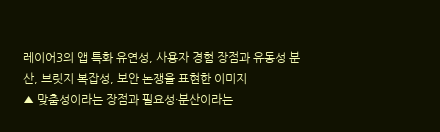레이어3의 앱 특화 유연성, 사용자 경험 장점과 유동성 분산, 브릿지 복잡성, 보안 논쟁을 표현한 이미지
▲ 맞춤성이라는 장점과 필요성·분산이라는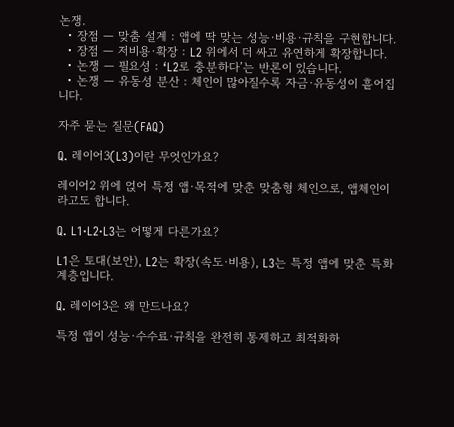논쟁.
  • 장점 — 맞춤 설계 : 앱에 딱 맞는 성능·비용·규칙을 구현합니다.
  • 장점 — 저비용·확장 : L2 위에서 더 싸고 유연하게 확장합니다.
  • 논쟁 — 필요성 : ‘L2로 충분하다’는 반론이 있습니다.
  • 논쟁 — 유동성 분산 : 체인이 많아질수록 자금·유동성이 흩어집니다.

자주 묻는 질문(FAQ)

Q. 레이어3(L3)이란 무엇인가요?

레이어2 위에 얹어 특정 앱·목적에 맞춘 맞춤형 체인으로, 앱체인이라고도 합니다.

Q. L1·L2·L3는 어떻게 다른가요?

L1은 토대(보안), L2는 확장(속도·비용), L3는 특정 앱에 맞춘 특화 계층입니다.

Q. 레이어3은 왜 만드나요?

특정 앱이 성능·수수료·규칙을 완전히 통제하고 최적화하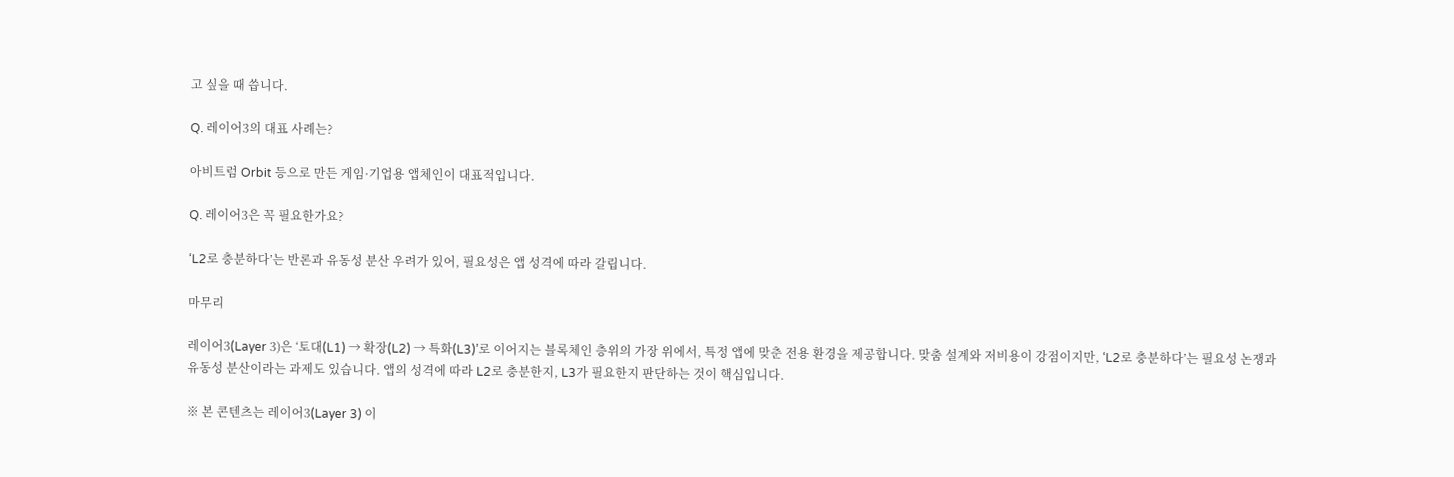고 싶을 때 씁니다.

Q. 레이어3의 대표 사례는?

아비트럼 Orbit 등으로 만든 게임·기업용 앱체인이 대표적입니다.

Q. 레이어3은 꼭 필요한가요?

‘L2로 충분하다’는 반론과 유동성 분산 우려가 있어, 필요성은 앱 성격에 따라 갈립니다.

마무리

레이어3(Layer 3)은 ‘토대(L1) → 확장(L2) → 특화(L3)’로 이어지는 블록체인 층위의 가장 위에서, 특정 앱에 맞춘 전용 환경을 제공합니다. 맞춤 설계와 저비용이 강점이지만, ‘L2로 충분하다’는 필요성 논쟁과 유동성 분산이라는 과제도 있습니다. 앱의 성격에 따라 L2로 충분한지, L3가 필요한지 판단하는 것이 핵심입니다.

※ 본 콘텐츠는 레이어3(Layer 3) 이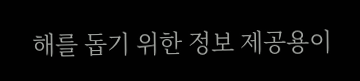해를 돕기 위한 정보 제공용이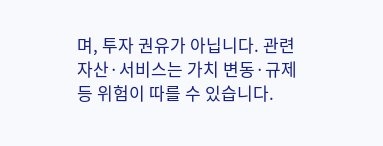며, 투자 권유가 아닙니다. 관련 자산·서비스는 가치 변동·규제 등 위험이 따를 수 있습니다.